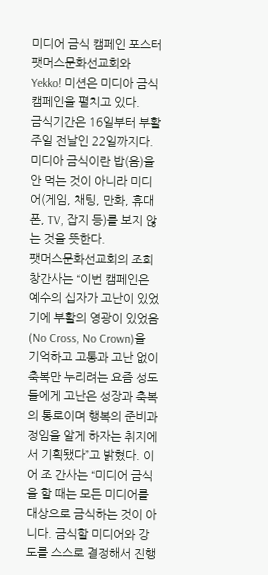미디어 금식 캠페인 포스터
팻머스문화선교회와 Yekko! 미션은 미디아 금식 캠페인을 펼치고 있다.
금식기간은 16일부터 부활주일 전날인 22일까지다. 미디아 금식이란 밥(음)을 안 먹는 것이 아니라 미디어(게임, 채팅, 만화, 휴대폰, TV, 잡지 등)를 보지 않는 것을 뜻한다.
팻머스문화선교회의 조희창간사는 “이번 캠페인은 예수의 십자가 고난이 있었기에 부활의 영광이 있었음(No Cross, No Crown)을 기억하고 고통과 고난 없이 축복만 누리려는 요즘 성도들에게 고난은 성장과 축복의 통로이며 행복의 준비과정임을 알게 하자는 취지에서 기획됐다”고 밝혔다. 이어 조 간사는 “미디어 금식을 할 때는 모든 미디어를 대상으로 금식하는 것이 아니다. 금식할 미디어와 강도를 스스로 결정해서 진행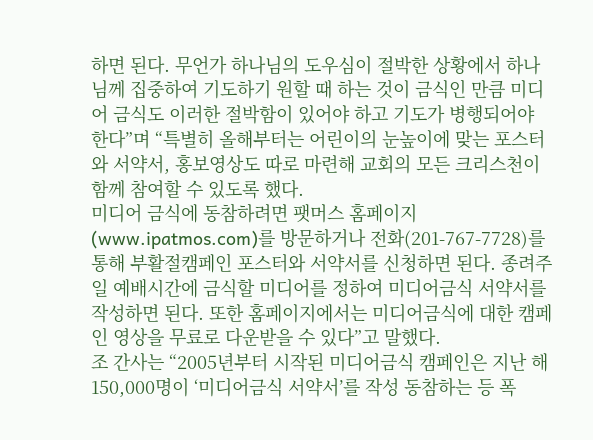하면 된다. 무언가 하나님의 도우심이 절박한 상황에서 하나님께 집중하여 기도하기 원할 때 하는 것이 금식인 만큼 미디어 금식도 이러한 절박함이 있어야 하고 기도가 병행되어야 한다”며 “특별히 올해부터는 어린이의 눈높이에 맞는 포스터와 서약서, 홍보영상도 따로 마련해 교회의 모든 크리스천이 함께 참여할 수 있도록 했다.
미디어 금식에 동참하려면 팻머스 홈페이지(www.ipatmos.com)를 방문하거나 전화(201-767-7728)를 통해 부활절캠페인 포스터와 서약서를 신청하면 된다. 종려주일 예배시간에 금식할 미디어를 정하여 미디어금식 서약서를 작성하면 된다. 또한 홈페이지에서는 미디어금식에 대한 캠페인 영상을 무료로 다운받을 수 있다”고 말했다.
조 간사는 “2005년부터 시작된 미디어금식 캠페인은 지난 해 150,000명이 ‘미디어금식 서약서’를 작성 동참하는 등 폭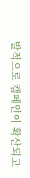발적으로 캠페인이 확산되고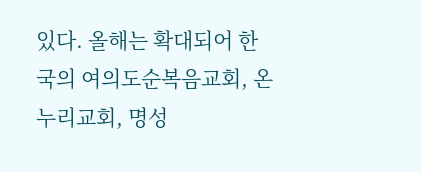있다. 올해는 확대되어 한국의 여의도순복음교회, 온누리교회, 명성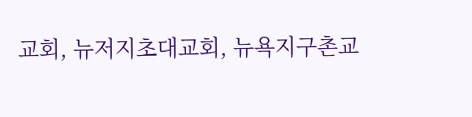교회, 뉴저지초대교회, 뉴욕지구촌교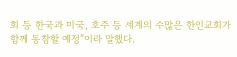회 등 한국과 미국, 호주 등 세계의 수많은 한인교회가 함께 동참할 예정”이라 말했다.